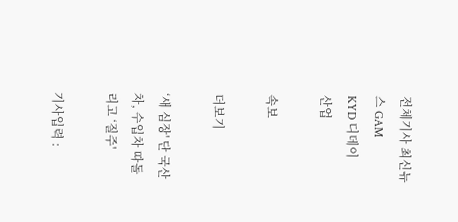전체기사 최신뉴스 GAM
KYD 디데이
산업

속보

더보기

‘새 심장' 단 국산차, 수입차 따돌리고 ‘질주'

기사입력 :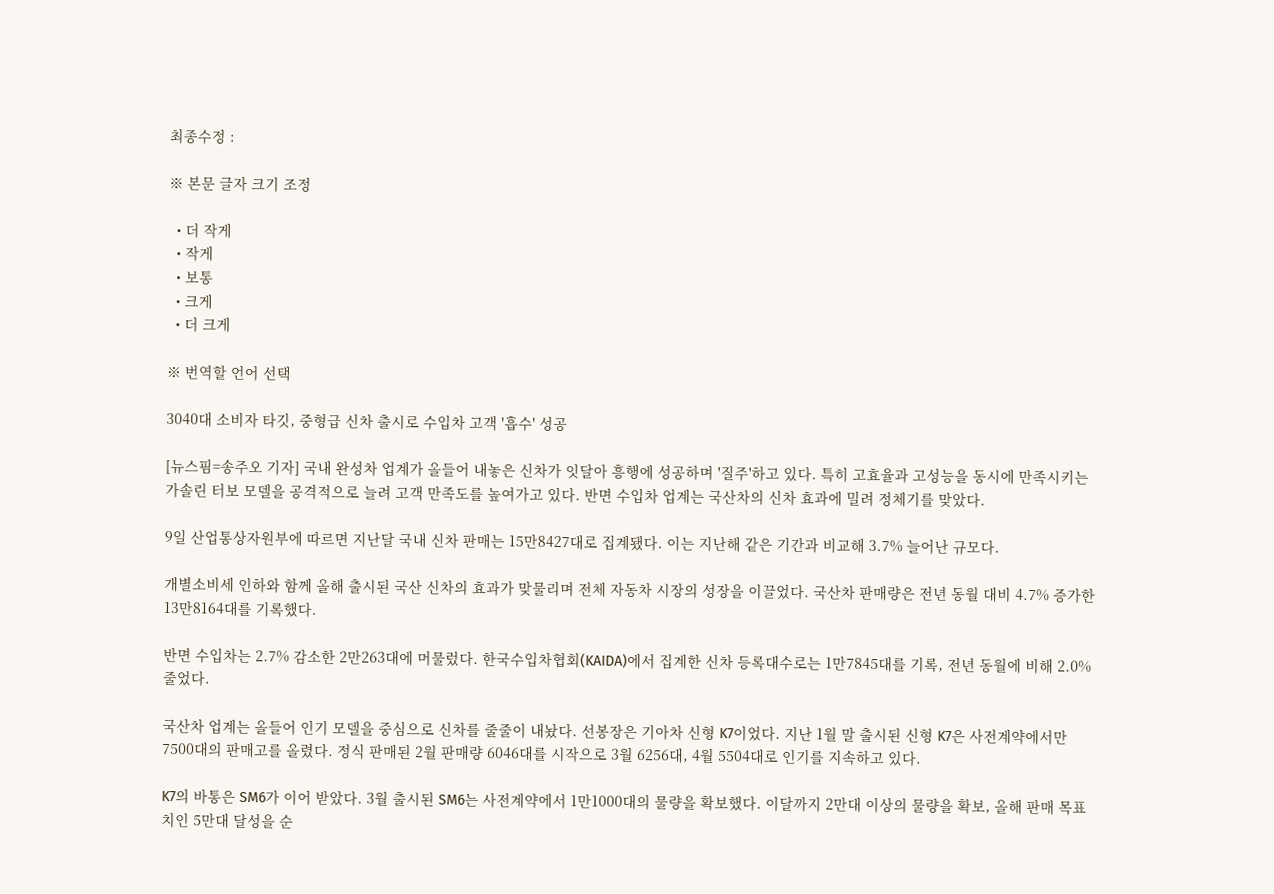최종수정 :

※ 본문 글자 크기 조정

  • 더 작게
  • 작게
  • 보통
  • 크게
  • 더 크게

※ 번역할 언어 선택

3040대 소비자 타깃, 중형급 신차 출시로 수입차 고객 '흡수' 성공

[뉴스핌=송주오 기자] 국내 완성차 업계가 올들어 내놓은 신차가 잇달아 흥행에 성공하며 '질주'하고 있다. 특히 고효율과 고성능을 동시에 만족시키는 가솔린 터보 모델을 공격적으로 늘려 고객 만족도를 높여가고 있다. 반면 수입차 업계는 국산차의 신차 효과에 밀려 정체기를 맞았다.

9일 산업통상자원부에 따르면 지난달 국내 신차 판매는 15만8427대로 집계됐다. 이는 지난해 같은 기간과 비교해 3.7% 늘어난 규모다.

개별소비세 인하와 함께 올해 출시된 국산 신차의 효과가 맞물리며 전체 자동차 시장의 성장을 이끌었다. 국산차 판매량은 전년 동월 대비 4.7% 증가한 13만8164대를 기록했다.

반면 수입차는 2.7% 감소한 2만263대에 머물렀다. 한국수입차협회(KAIDA)에서 집계한 신차 등록대수로는 1만7845대를 기록, 전년 동월에 비해 2.0% 줄었다.

국산차 업계는 올들어 인기 모델을 중심으로 신차를 줄줄이 내놨다. 선봉장은 기아차 신형 K7이었다. 지난 1월 말 출시된 신형 K7은 사전계약에서만 7500대의 판매고를 올렸다. 정식 판매된 2월 판매량 6046대를 시작으로 3월 6256대, 4월 5504대로 인기를 지속하고 있다.

K7의 바통은 SM6가 이어 받았다. 3월 출시된 SM6는 사전계약에서 1만1000대의 물량을 확보했다. 이달까지 2만대 이상의 물량을 확보, 올해 판매 목표치인 5만대 달성을 순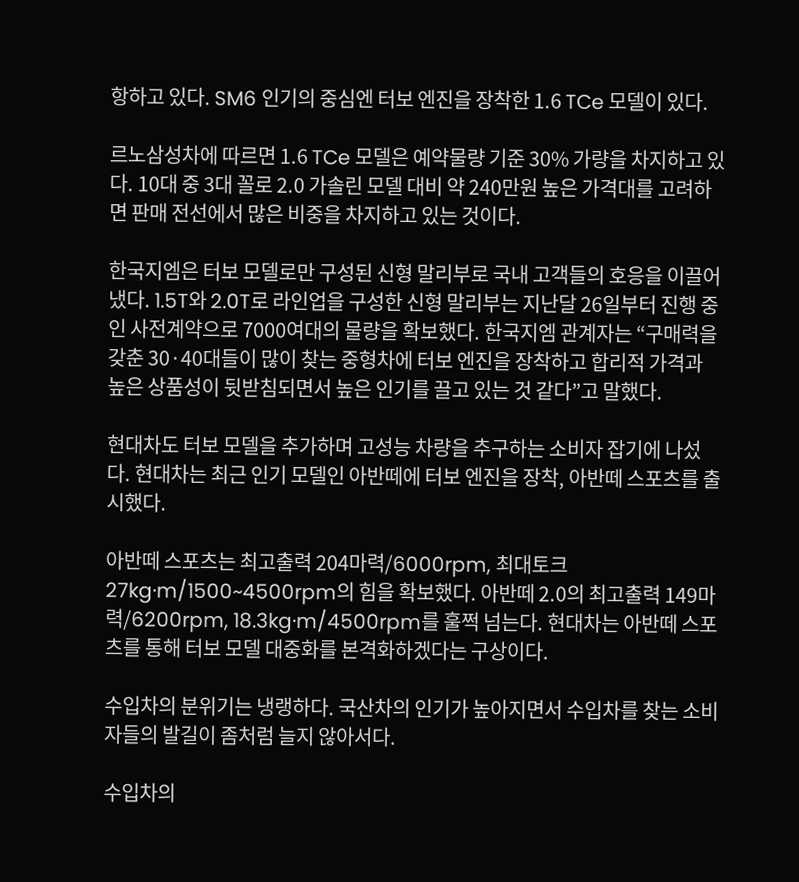항하고 있다. SM6 인기의 중심엔 터보 엔진을 장착한 1.6 TCe 모델이 있다.

르노삼성차에 따르면 1.6 TCe 모델은 예약물량 기준 30% 가량을 차지하고 있다. 10대 중 3대 꼴로 2.0 가솔린 모델 대비 약 240만원 높은 가격대를 고려하면 판매 전선에서 많은 비중을 차지하고 있는 것이다.

한국지엠은 터보 모델로만 구성된 신형 말리부로 국내 고객들의 호응을 이끌어냈다. 1.5T와 2.0T로 라인업을 구성한 신형 말리부는 지난달 26일부터 진행 중인 사전계약으로 7000여대의 물량을 확보했다. 한국지엠 관계자는 “구매력을 갖춘 30·40대들이 많이 찾는 중형차에 터보 엔진을 장착하고 합리적 가격과 높은 상품성이 뒷받침되면서 높은 인기를 끌고 있는 것 같다”고 말했다.

현대차도 터보 모델을 추가하며 고성능 차량을 추구하는 소비자 잡기에 나섰다. 현대차는 최근 인기 모델인 아반떼에 터보 엔진을 장착, 아반떼 스포츠를 출시했다.

아반떼 스포츠는 최고출력 204마력/6000rpm, 최대토크 27kg·m/1500~4500rpm의 힘을 확보했다. 아반떼 2.0의 최고출력 149마력/6200rpm, 18.3kg·m/4500rpm를 훌쩍 넘는다. 현대차는 아반떼 스포츠를 통해 터보 모델 대중화를 본격화하겠다는 구상이다.

수입차의 분위기는 냉랭하다. 국산차의 인기가 높아지면서 수입차를 찾는 소비자들의 발길이 좀처럼 늘지 않아서다.

수입차의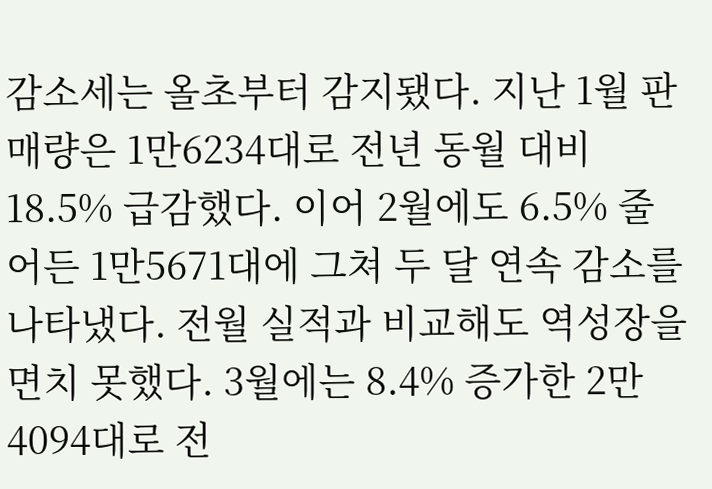감소세는 올초부터 감지됐다. 지난 1월 판매량은 1만6234대로 전년 동월 대비 18.5% 급감했다. 이어 2월에도 6.5% 줄어든 1만5671대에 그쳐 두 달 연속 감소를 나타냈다. 전월 실적과 비교해도 역성장을 면치 못했다. 3월에는 8.4% 증가한 2만4094대로 전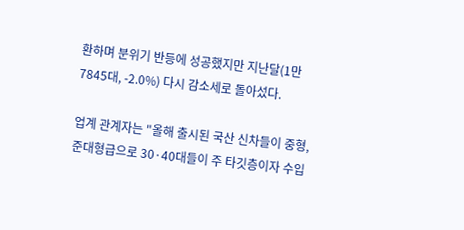환하며 분위기 반등에 성공했지만 지난달(1만7845대, -2.0%) 다시 감소세로 돌아섰다.

업계 관계자는 "올해 출시된 국산 신차들이 중형, 준대형급으로 30·40대들이 주 타깃층이자 수입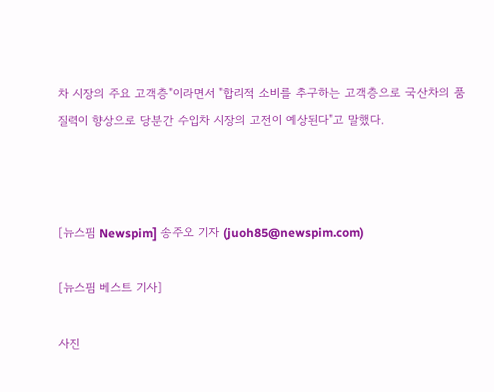차 시장의 주요 고객층"이라면서 "합리적 소비를 추구하는 고객층으로 국산차의 품질력이 향상으로 당분간 수입차 시장의 고전이 예상된다"고 말했다.



[뉴스핌 Newspim] 송주오 기자 (juoh85@newspim.com)

[뉴스핌 베스트 기사]

사진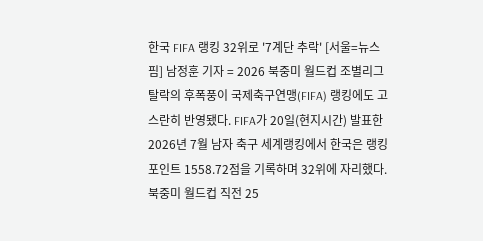한국 FIFA 랭킹 32위로 '7계단 추락' [서울=뉴스핌] 남정훈 기자 = 2026 북중미 월드컵 조별리그 탈락의 후폭풍이 국제축구연맹(FIFA) 랭킹에도 고스란히 반영됐다. FIFA가 20일(현지시간) 발표한 2026년 7월 남자 축구 세계랭킹에서 한국은 랭킹 포인트 1558.72점을 기록하며 32위에 자리했다. 북중미 월드컵 직전 25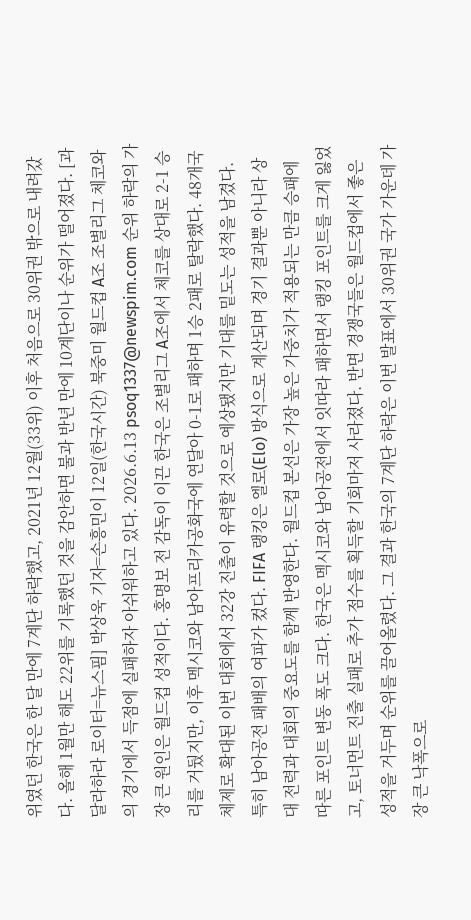위였던 한국은 한 달 만에 7계단 하락했고, 2021년 12월(33위) 이후 처음으로 30위권 밖으로 내려갔다. 올해 1월만 해도 22위를 기록했던 것을 감안하면 불과 반년 만에 10계단이나 순위가 떨어졌다. [과달라하라 로이터=뉴스핌] 박상욱 기자=손흥민이 12일(한국시간) 북중미 월드컵 A조 조별리그 체코와의 경기에서 득점에 실패하자 아쉬워하고 있다. 2026.6.13 psoq1337@newspim.com 순위 하락의 가장 큰 원인은 월드컵 성적이다. 홍명보 전 감독이 이끈 한국은 조별리그 A조에서 체코를 상대로 2-1 승리를 거뒀지만, 이후 멕시코와 남아프리카공화국에 연달아 0-1로 패하며 1승 2패로 탈락했다. 48개국 체제로 확대된 이번 대회에서 32강 진출이 유력할 것으로 예상됐지만 기대를 밑도는 성적을 남겼다. 특히 남아공전 패배의 여파가 컸다. FIFA 랭킹은 엘로(Elo) 방식으로 계산되며 경기 결과뿐 아니라 상대 전력과 대회의 중요도를 함께 반영한다. 월드컵 본선은 가장 높은 가중치가 적용되는 만큼 승패에 따른 포인트 변동 폭도 크다. 한국은 멕시코와 남아공전에서 잇따라 패하면서 랭킹 포인트를 크게 잃었고, 토너먼트 진출 실패로 추가 점수를 획득할 기회마저 사라졌다. 반면 경쟁국들은 월드컵에서 좋은 성적을 거두며 순위를 끌어올렸다. 그 결과 한국의 7계단 하락은 이번 발표에서 30위권 국가 가운데 가장 큰 낙폭으로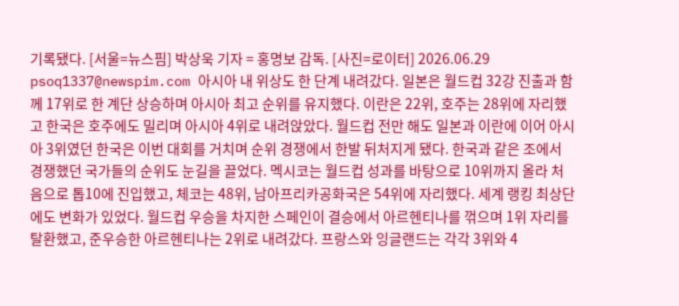기록됐다. [서울=뉴스핌] 박상욱 기자 = 홍명보 감독. [사진=로이터] 2026.06.29 psoq1337@newspim.com 아시아 내 위상도 한 단계 내려갔다. 일본은 월드컵 32강 진출과 함께 17위로 한 계단 상승하며 아시아 최고 순위를 유지했다. 이란은 22위, 호주는 28위에 자리했고 한국은 호주에도 밀리며 아시아 4위로 내려앉았다. 월드컵 전만 해도 일본과 이란에 이어 아시아 3위였던 한국은 이번 대회를 거치며 순위 경쟁에서 한발 뒤처지게 됐다. 한국과 같은 조에서 경쟁했던 국가들의 순위도 눈길을 끌었다. 멕시코는 월드컵 성과를 바탕으로 10위까지 올라 처음으로 톱10에 진입했고, 체코는 48위, 남아프리카공화국은 54위에 자리했다. 세계 랭킹 최상단에도 변화가 있었다. 월드컵 우승을 차지한 스페인이 결승에서 아르헨티나를 꺾으며 1위 자리를 탈환했고, 준우승한 아르헨티나는 2위로 내려갔다. 프랑스와 잉글랜드는 각각 3위와 4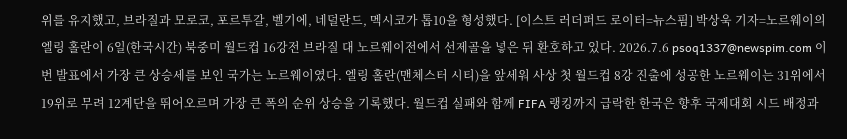위를 유지했고, 브라질과 모로코, 포르투갈, 벨기에, 네덜란드, 멕시코가 톱10을 형성했다. [이스트 러더퍼드 로이터=뉴스핌] 박상욱 기자=노르웨이의 엘링 홀란이 6일(한국시간) 북중미 월드컵 16강전 브라질 대 노르웨이전에서 선제골을 넣은 뒤 환호하고 있다. 2026.7.6 psoq1337@newspim.com 이번 발표에서 가장 큰 상승세를 보인 국가는 노르웨이였다. 엘링 홀란(맨체스터 시티)을 앞세워 사상 첫 월드컵 8강 진출에 성공한 노르웨이는 31위에서 19위로 무려 12계단을 뛰어오르며 가장 큰 폭의 순위 상승을 기록했다. 월드컵 실패와 함께 FIFA 랭킹까지 급락한 한국은 향후 국제대회 시드 배정과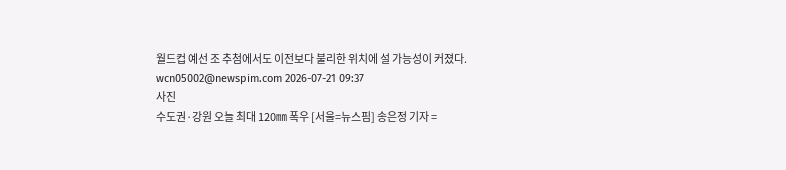월드컵 예선 조 추첨에서도 이전보다 불리한 위치에 설 가능성이 커졌다.  wcn05002@newspim.com 2026-07-21 09:37
사진
수도권·강원 오늘 최대 120㎜ 폭우 [서울=뉴스핌] 송은정 기자 =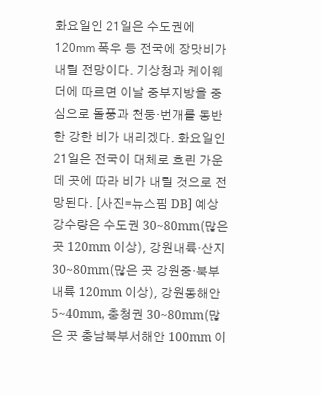화요일인 21일은 수도권에 120㎜ 폭우 등 전국에 장맛비가 내릴 전망이다. 기상청과 케이웨더에 따르면 이날 중부지방을 중심으로 돌풍과 천둥·번개를 동반한 강한 비가 내리겠다. 화요일인 21일은 전국이 대체로 흐린 가운데 곳에 따라 비가 내릴 것으로 전망된다. [사진=뉴스핌 DB] 예상 강수량은 수도권 30~80mm(많은 곳 120mm 이상), 강원내륙·산지 30~80mm(많은 곳 강원중·북부내륙 120mm 이상), 강원동해안 5~40mm, 충청권 30~80mm(많은 곳 충남북부서해안 100mm 이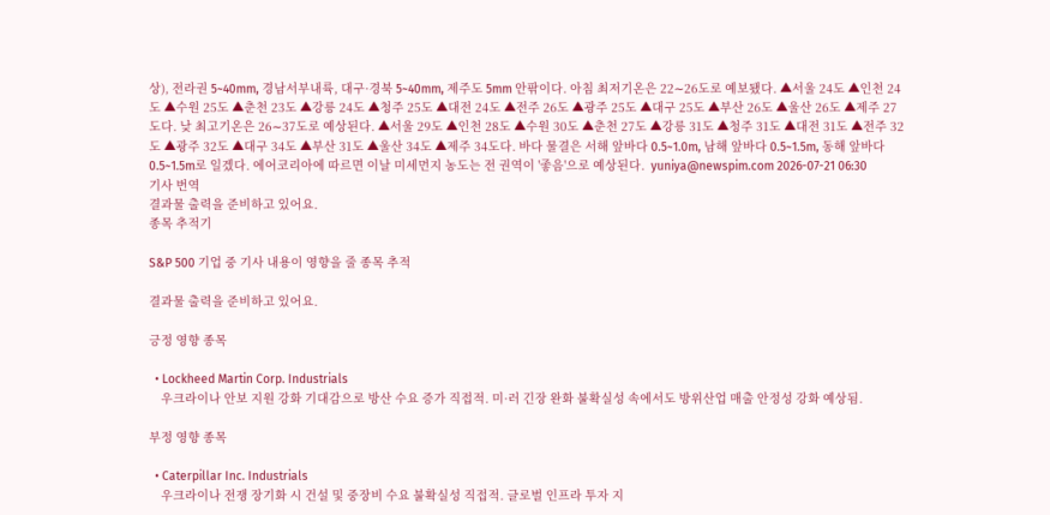상), 전라권 5~40mm, 경남서부내륙, 대구·경북 5~40mm, 제주도 5mm 안팎이다. 아침 최저기온은 22∼26도로 예보됐다. ▲서울 24도 ▲인천 24도 ▲수원 25도 ▲춘천 23도 ▲강릉 24도 ▲청주 25도 ▲대전 24도 ▲전주 26도 ▲광주 25도 ▲대구 25도 ▲부산 26도 ▲울산 26도 ▲제주 27도다. 낮 최고기온은 26∼37도로 예상된다. ▲서울 29도 ▲인천 28도 ▲수원 30도 ▲춘천 27도 ▲강릉 31도 ▲청주 31도 ▲대전 31도 ▲전주 32도 ▲광주 32도 ▲대구 34도 ▲부산 31도 ▲울산 34도 ▲제주 34도다. 바다 물결은 서해 앞바다 0.5~1.0m, 남해 앞바다 0.5~1.5m, 동해 앞바다 0.5~1.5m로 일겠다. 에어코리아에 따르면 이날 미세먼지 농도는 전 권역이 '좋음'으로 예상된다.  yuniya@newspim.com 2026-07-21 06:30
기사 번역
결과물 출력을 준비하고 있어요.
종목 추적기

S&P 500 기업 중 기사 내용이 영향을 줄 종목 추적

결과물 출력을 준비하고 있어요.

긍정 영향 종목

  • Lockheed Martin Corp. Industrials
    우크라이나 안보 지원 강화 기대감으로 방산 수요 증가 직접적. 미·러 긴장 완화 불확실성 속에서도 방위산업 매출 안정성 강화 예상됨.

부정 영향 종목

  • Caterpillar Inc. Industrials
    우크라이나 전쟁 장기화 시 건설 및 중장비 수요 불확실성 직접적. 글로벌 인프라 투자 지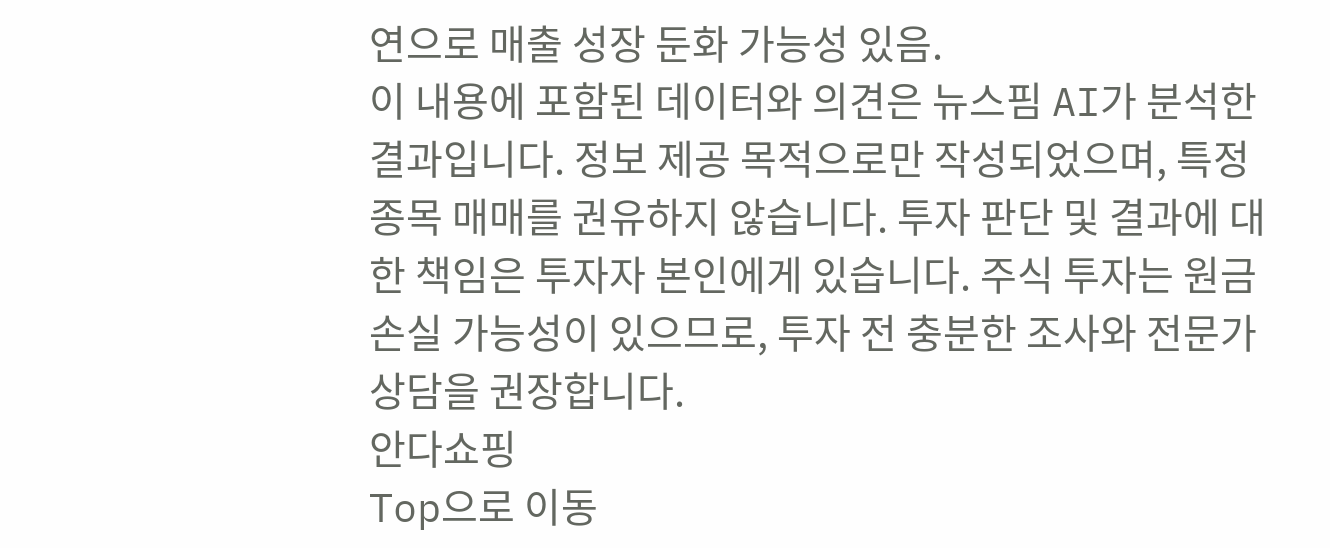연으로 매출 성장 둔화 가능성 있음.
이 내용에 포함된 데이터와 의견은 뉴스핌 AI가 분석한 결과입니다. 정보 제공 목적으로만 작성되었으며, 특정 종목 매매를 권유하지 않습니다. 투자 판단 및 결과에 대한 책임은 투자자 본인에게 있습니다. 주식 투자는 원금 손실 가능성이 있으므로, 투자 전 충분한 조사와 전문가 상담을 권장합니다.
안다쇼핑
Top으로 이동